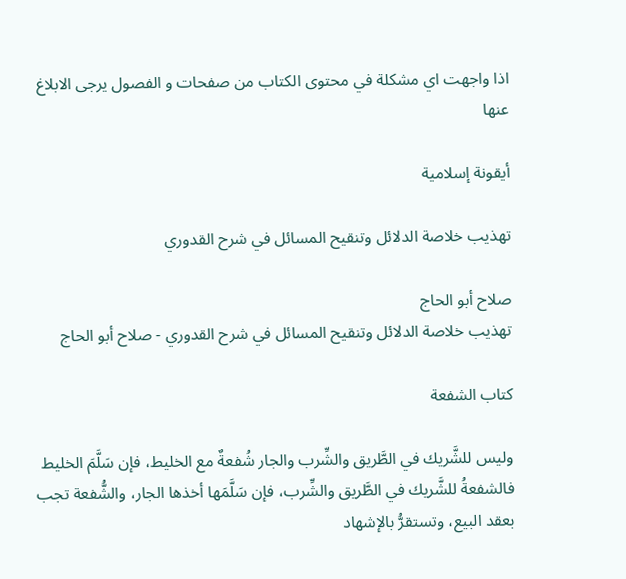اذا واجهت اي مشكلة في محتوى الكتاب من صفحات و الفصول يرجى الابلاغ عنها

أيقونة إسلامية

تهذيب خلاصة الدلائل وتنقيح المسائل في شرح القدوري

صلاح أبو الحاج
تهذيب خلاصة الدلائل وتنقيح المسائل في شرح القدوري - صلاح أبو الحاج

كتاب الشفعة

وليس للشَّريك في الطَّريق والشِّرب والجار شُفعةٌ مع الخليط، فإن سَلَّمَ الخليط فالشفعةُ للشَّريك في الطَّريق والشِّرب، فإن سَلَّمَها أخذها الجار، والشُّفعة تجب بعقد البيع، وتستقرُّ بالإشهاد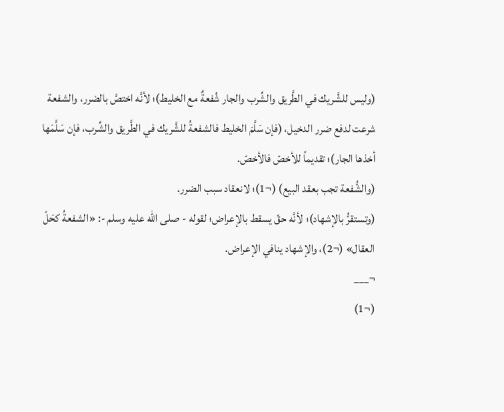(وليس للشَّريك في الطَّريق والشِّرب والجار شُفعةٌ مع الخليط)؛ لأنَّه اختصَّ بالضرر، والشفعة شرعت لدفع ضرر الدخيل، (فإن سَلَّمَ الخليط فالشفعةُ للشَّريك في الطَّريق والشِّرب، فإن سَلَّمَها أخذها الجار)؛ تقديماً للأخصّ فالأخصّ.
(والشُّفعة تجب بعقد البيع) (¬1)؛ لانعقاد سبب الضرر.
(وتستقرُّ بالإشهاد)؛ لأنَّه حقّ يسقط بالإعراض؛ لقوله - صلى الله عليه وسلم -: «الشفعةُ كحَلّ العقال» (¬2)، والإشهاد ينافي الإعراض.
¬___
(¬1)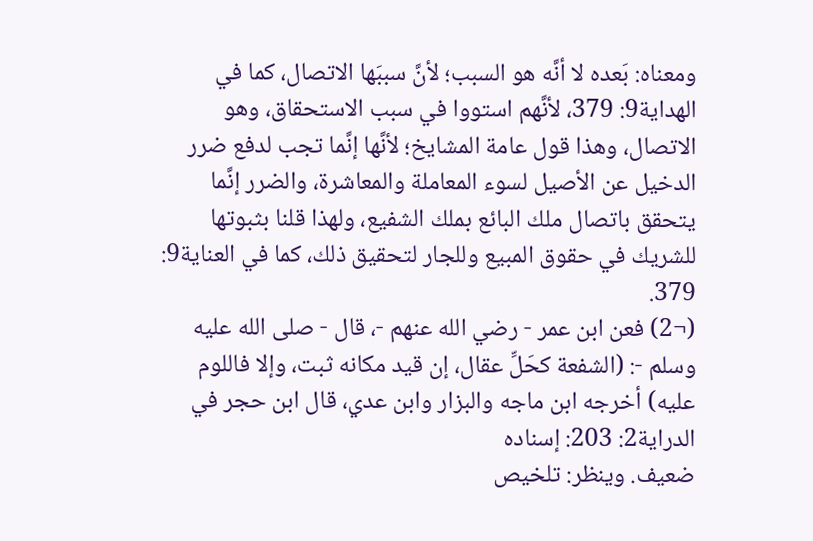ومعناه: بَعده لا أنَّه هو السبب؛ لأنَّ سببَها الاتصال، كما في الهداية9: 379، لأنَّهم استووا في سبب الاستحقاق، وهو الاتصال، وهذا قول عامة المشايخ؛ لأنَّها إنَّما تجب لدفع ضرر الدخيل عن الأصيل لسوء المعاملة والمعاشرة، والضرر إنَّما يتحقق باتصال ملك البائع بملك الشفيع، ولهذا قلنا بثبوتها للشريك في حقوق المبيع وللجار لتحقيق ذلك، كما في العناية9: 379.
(¬2) فعن ابن عمر - رضي الله عنهم -، قال - صلى الله عليه وسلم -: (الشفعة كحَلِّ عقال، إن قيد مكانه ثبت، وإلا فاللوم عليه) أخرجه ابن ماجه والبزار وابن عدي، قال ابن حجر في الدراية2: 203: إسناده
ضعيف. وينظر: تلخيص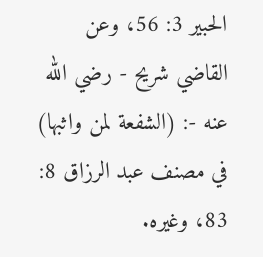الحبير 3: 56، وعن القاضي شريح - رضي الله عنه -: (الشفعة لمن واثبها) في مصنف عبد الرزاق 8: 83، وغيره.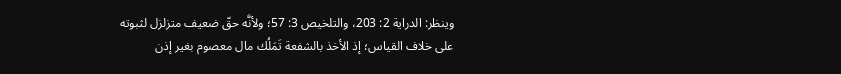وينظر: الدراية 2: 203، والتلخيص 3: 57؛ ولأنَّه حقّ ضعيف متزلزل لثبوته على خلاف القياس؛ إذ الأخذ بالشفعة تَمَلُك مال معصوم بغير إذن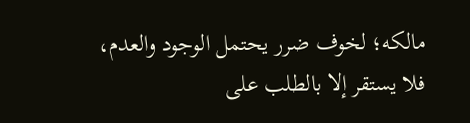مالكه؛ لخوف ضرر يحتمل الوجود والعدم، فلا يستقر إلا بالطلب على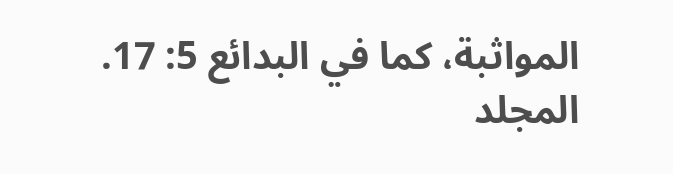المواثبة، كما في البدائع 5: 17.
المجلد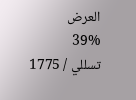العرض
39%
تسللي / 1775